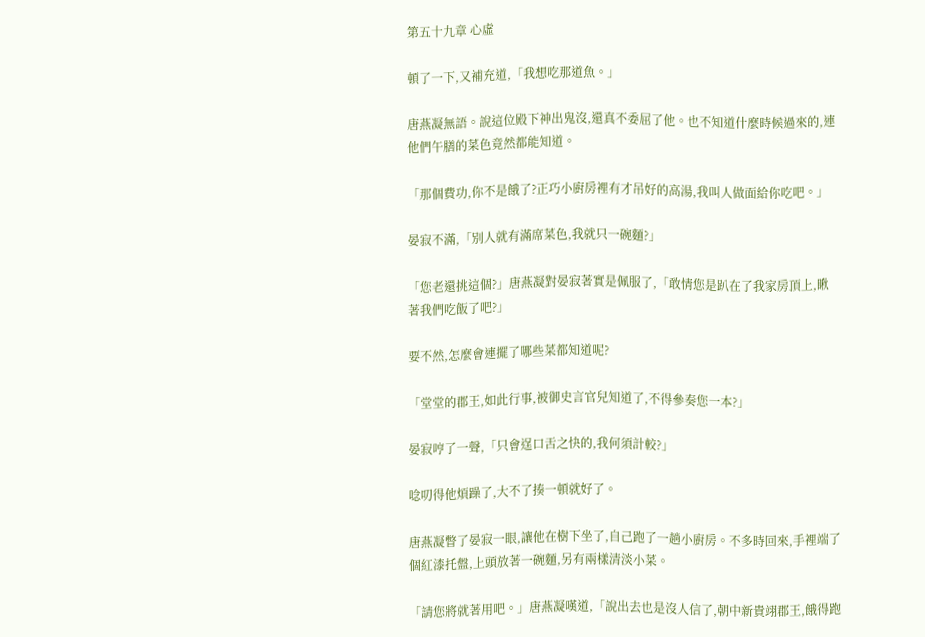第五十九章 心虛

頓了一下,又補充道,「我想吃那道魚。」

唐燕凝無語。說這位殿下神出鬼沒,還真不委屈了他。也不知道什麼時候過來的,連他們午膳的菜色竟然都能知道。

「那個費功,你不是餓了?正巧小廚房裡有才吊好的高湯,我叫人做面給你吃吧。」

晏寂不滿,「別人就有滿席菜色,我就只一碗麵?」

「您老還挑這個?」唐燕凝對晏寂著實是佩服了,「敢情您是趴在了我家房頂上,瞅著我們吃飯了吧?」

要不然,怎麼會連擺了哪些菜都知道呢?

「堂堂的郡王,如此行事,被御史言官兒知道了,不得參奏您一本?」

晏寂哼了一聲,「只會逞口舌之快的,我何須計較?」

唸叨得他煩躁了,大不了揍一頓就好了。

唐燕凝瞥了晏寂一眼,讓他在樹下坐了,自己跑了一趟小廚房。不多時回來,手裡端了個紅漆托盤,上頭放著一碗麵,另有兩樣清淡小菜。

「請您將就著用吧。」唐燕凝嘆道,「說出去也是沒人信了,朝中新貴翊郡王,餓得跑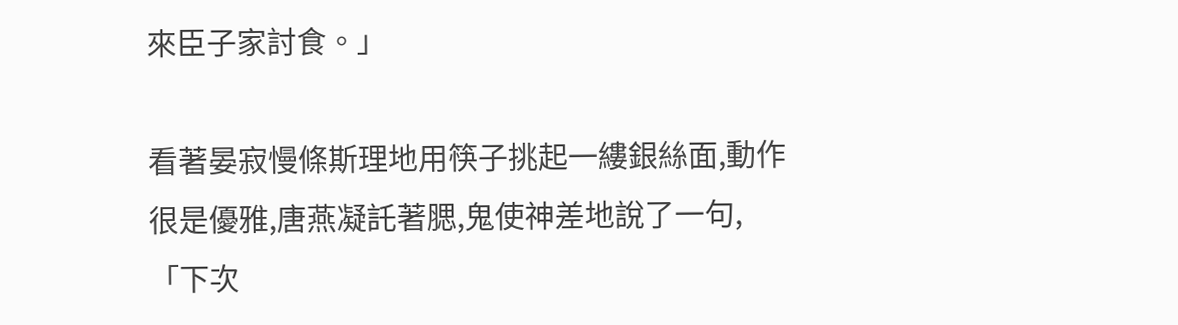來臣子家討食。」

看著晏寂慢條斯理地用筷子挑起一縷銀絲面,動作很是優雅,唐燕凝託著腮,鬼使神差地說了一句,「下次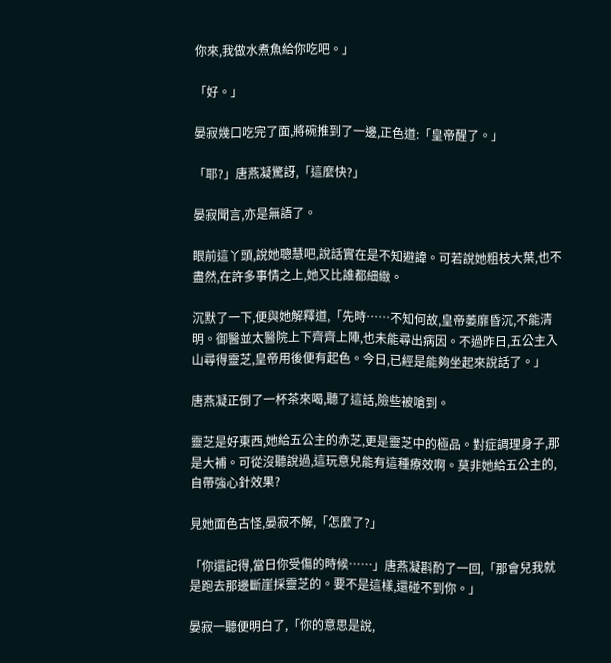你來,我做水煮魚給你吃吧。」

「好。」

晏寂幾口吃完了面,將碗推到了一邊,正色道:「皇帝醒了。」

「耶?」唐燕凝驚訝,「這麼快?」

晏寂聞言,亦是無語了。

眼前這丫頭,說她聰慧吧,說話實在是不知避諱。可若說她粗枝大葉,也不盡然,在許多事情之上,她又比誰都細緻。

沉默了一下,便與她解釋道,「先時……不知何故,皇帝萎靡昏沉,不能清明。御醫並太醫院上下齊齊上陣,也未能尋出病因。不過昨日,五公主入山尋得靈芝,皇帝用後便有起色。今日,已經是能夠坐起來說話了。」

唐燕凝正倒了一杯茶來喝,聽了這話,險些被嗆到。

靈芝是好東西,她給五公主的赤芝,更是靈芝中的極品。對症調理身子,那是大補。可從沒聽說過,這玩意兒能有這種療效啊。莫非她給五公主的,自帶強心針效果?

見她面色古怪,晏寂不解,「怎麼了?」

「你還記得,當日你受傷的時候……」唐燕凝斟酌了一回,「那會兒我就是跑去那邊斷崖採靈芝的。要不是這樣,還碰不到你。」

晏寂一聽便明白了,「你的意思是說,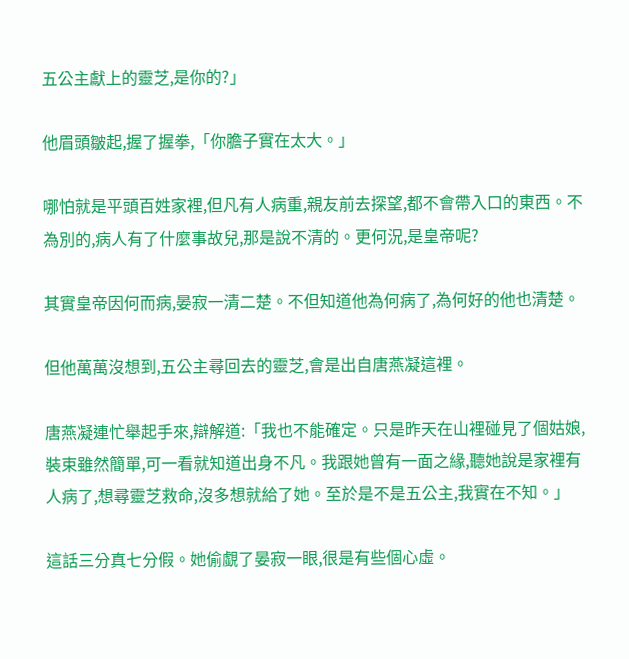五公主獻上的靈芝,是你的?」

他眉頭皺起,握了握拳,「你膽子實在太大。」

哪怕就是平頭百姓家裡,但凡有人病重,親友前去探望,都不會帶入口的東西。不為別的,病人有了什麼事故兒,那是說不清的。更何況,是皇帝呢?

其實皇帝因何而病,晏寂一清二楚。不但知道他為何病了,為何好的他也清楚。

但他萬萬沒想到,五公主尋回去的靈芝,會是出自唐燕凝這裡。

唐燕凝連忙舉起手來,辯解道:「我也不能確定。只是昨天在山裡碰見了個姑娘,裝束雖然簡單,可一看就知道出身不凡。我跟她曾有一面之緣,聽她說是家裡有人病了,想尋靈芝救命,沒多想就給了她。至於是不是五公主,我實在不知。」

這話三分真七分假。她偷覷了晏寂一眼,很是有些個心虛。